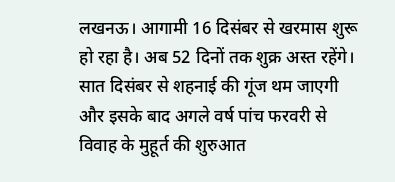लखनऊ। आगामी 16 दिसंबर से खरमास शुरू हो रहा है। अब 52 दिनों तक शुक्र अस्त रहेंगे। सात दिसंबर से शहनाई की गूंज थम जाएगी और इसके बाद अगले वर्ष पांच फरवरी से विवाह के मुहूर्त की शुरुआत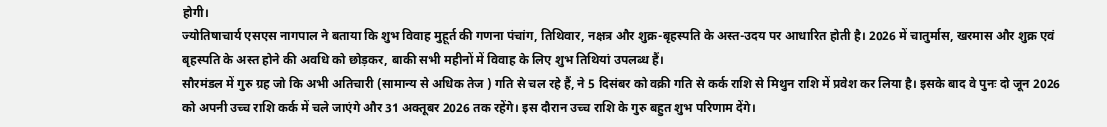होगी।
ज्योतिषाचार्य एसएस नागपाल ने बताया कि शुभ विवाह मुहूर्त की गणना पंचांग, तिथिवार, नक्षत्र और शुक्र-बृहस्पति के अस्त-उदय पर आधारित होती है। 2026 में चातुर्मास, खरमास और शुक्र एवं बृहस्पति के अस्त होने की अवधि को छोड़कर, बाकी सभी महीनों में विवाह के लिए शुभ तिथियां उपलब्ध हैं।
सौरमंडल में गुरु ग्रह जो कि अभी अतिचारी (सामान्य से अधिक तेज ) गति से चल रहे हैं, ने 5 दिसंबर को वक्री गति से कर्क राशि से मिथुन राशि में प्रवेश कर लिया है। इसके बाद वे पुनः दो जून 2026 को अपनी उच्च राशि कर्क में चले जाएंगे और 31 अक्तूबर 2026 तक रहेंगे। इस दौरान उच्च राशि के गुरु बहुत शुभ परिणाम देंगे।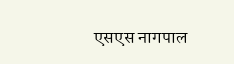एसएस नागपाल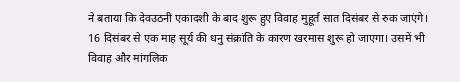ने बताया कि देवउठनी एकादशी के बाद शुरू हुए विवाह मुहूर्त सात दिसंबर से रुक जाएंगे। 16 दिसंबर से एक माह सूर्य की धनु संक्रांति के कारण खरमास शुरू हो जाएगा। उसमें भी विवाह और मांगलिक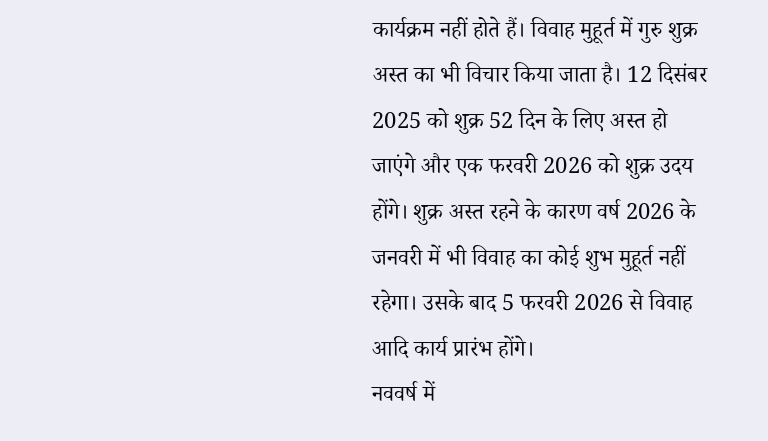कार्यक्रम नहीं होते हैं। विवाह मुहूर्त में गुरु शुक्र अस्त का भी विचार किया जाता है। 12 दिसंबर 2025 को शुक्र 52 दिन के लिए अस्त हो जाएंगे और एक फरवरी 2026 को शुक्र उदय होंगे। शुक्र अस्त रहने के कारण वर्ष 2026 के जनवरी में भी विवाह का कोई शुभ मुहूर्त नहीं रहेगा। उसके बाद 5 फरवरी 2026 से विवाह आदि कार्य प्रारंभ होंगे।
नववर्ष में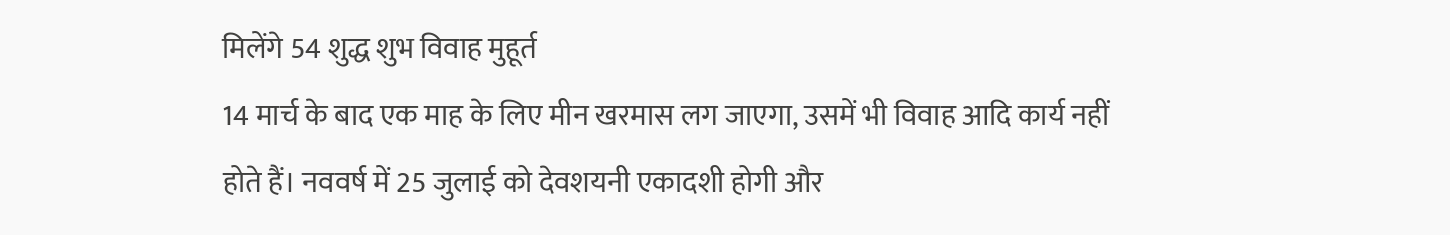मिलेंगे 54 शुद्ध शुभ विवाह मुहूर्त
14 मार्च के बाद एक माह के लिए मीन खरमास लग जाएगा, उसमें भी विवाह आदि कार्य नहीं होते हैं। नववर्ष में 25 जुलाई को देवशयनी एकादशी होगी और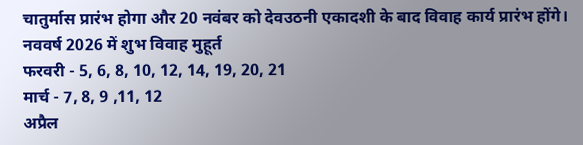चातुर्मास प्रारंभ होगा और 20 नवंबर को देवउठनी एकादशी के बाद विवाह कार्य प्रारंभ होंगे।
नववर्ष 2026 में शुभ विवाह मुहूर्त
फरवरी - 5, 6, 8, 10, 12, 14, 19, 20, 21
मार्च - 7, 8, 9 ,11, 12
अप्रैल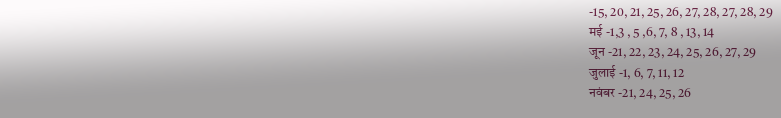-15, 20, 21, 25, 26, 27, 28, 27, 28, 29
मई -1,3 , 5 ,6, 7, 8 , 13, 14
जून -21, 22, 23, 24, 25, 26, 27, 29
जुलाई -1, 6, 7, 11, 12
नवंबर -21, 24, 25, 26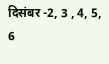दिसंबर -2, 3 , 4, 5, 6